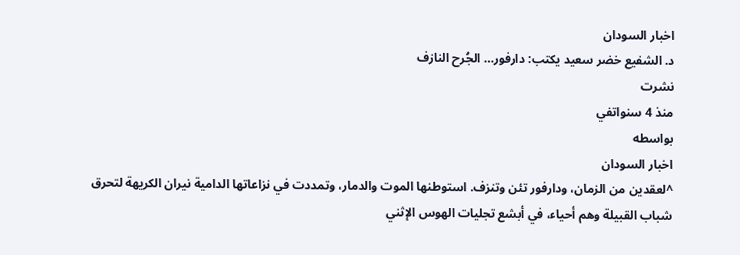اخبار السودان
د. الشفيع خضر سعيد يكتب: دارفور… الجُرح النازف
نشرت
منذ 4 سنواتفي
بواسطه
اخبار السودان
^لعقدين من الزمان، ودارفور تئن وتنزف. استوطنها الموت والدمار، وتمددت في نزاعاتها الدامية نيران الكريهة لتحرق شباب القبيلة وهم أحياء، في أبشع تجليات الهوس الإثني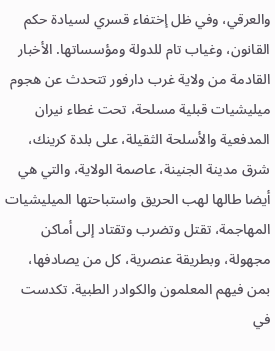والعرقي، وفي ظل إختفاء قسري لسيادة حكم القانون، وغياب تام للدولة ومؤسساتها. الأخبار القادمة من ولاية غرب دارفور تتحدث عن هجوم ميليشيات قبلية مسلحة، تحت غطاء نيران المدفعية والأسلحة الثقيلة، على بلدة كرينك، شرق مدينة الجنينة، عاصمة الولاية، والتي هي أيضا طالها لهب الحريق واستباحتها الميليشيات المهاجمة، تقتل وتضرب وتقتاد إلى أماكن مجهولة، وبطريقة عنصرية، كل من يصادفها، بمن فيهم المعلمون والكوادر الطبية. تكدست في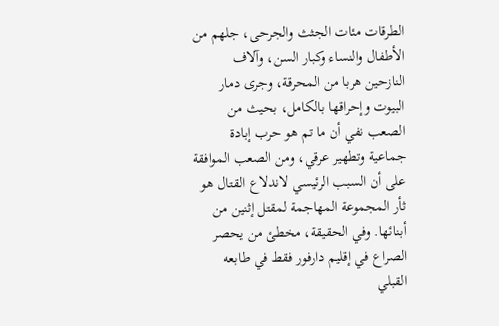الطرقات مئات الجثث والجرحى، جلهم من الأطفال والنساء وكبار السن، وآلاف النازحين هربا من المحرقة، وجرى دمار البيوت وإحراقها بالكامل، بحيث من الصعب نفي أن ما تم هو حرب إبادة جماعية وتطهير عرقي، ومن الصعب الموافقة على أن السبب الرئيسي لاندلاع القتال هو ثأر المجموعة المهاجمة لمقتل إثنين من أبنائها. وفي الحقيقة، مخطئ من يحصر الصراع في إقليم دارفور فقط في طابعه القبلي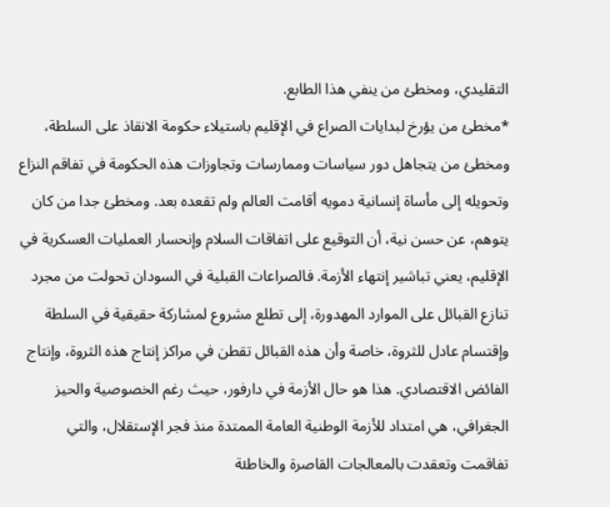التقليدي، ومخطئ من ينفي هذا الطابع.
*مخطئ من يؤرخ لبدايات الصراع في الإقليم باستيلاء حكومة الانقاذ على السلطة، ومخطئ من يتجاهل دور سياسات وممارسات وتجاوزات هذه الحكومة في تفاقم النزاع وتحويله إلى مأساة إنسانية دمويه أقامت العالم ولم تقعده بعد. ومخطئ جدا من كان يتوهم، عن حسن نية، أن التوقيع على اتفاقات السلام وإنحسار العمليات العسكرية في الإقليم، يعني تباشير إنتهاء الأزمة. فالصراعات القبلية في السودان تحولت من مجرد تنازع القبائل على الموارد المهدورة، إلى تطلع مشروع لمشاركة حقيقية في السلطة وإقتسام عادل للثروة، خاصة وأن هذه القبائل تقطن في مراكز إنتاج هذه الثروة، وإنتاج الفائض الاقتصادي. هذا هو حال الأزمة في دارفور، حيث رغم الخصوصية والحيز الجغرافي، هي امتداد للأزمة الوطنية العامة الممتدة منذ فجر الإستقلال، والتي تفاقمت وتعقدت بالمعالجات القاصرة والخاطئة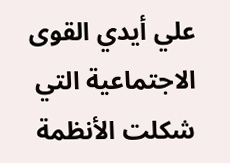علي أيدي القوى الاجتماعية التي شكلت الأنظمة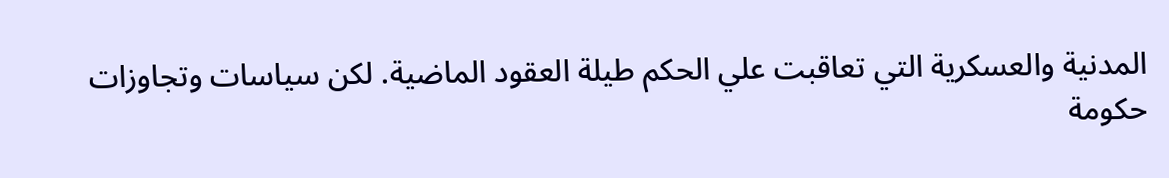المدنية والعسكرية التي تعاقبت علي الحكم طيلة العقود الماضية. لكن سياسات وتجاوزات حكومة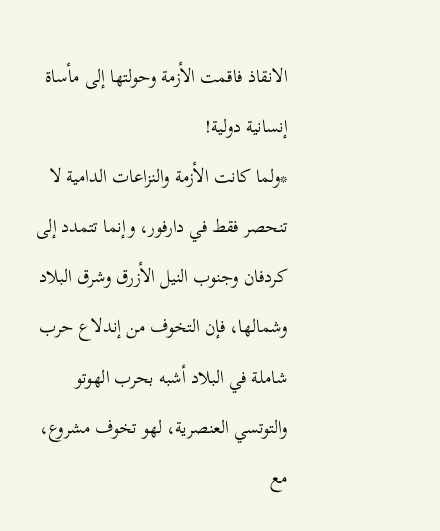الانقاذ فاقمت الأزمة وحولتها إلى مأساة إنسانية دولية!
*ولما كانت الأزمة والنزاعات الدامية لا تنحصر فقط في دارفور، وإنما تتمدد إلى كردفان وجنوب النيل الأزرق وشرق البلاد وشمالها، فإن التخوف من إندلاع حرب شاملة في البلاد أشبه بحرب الهوتو والتوتسي العنصرية، لهو تخوف مشروع، مع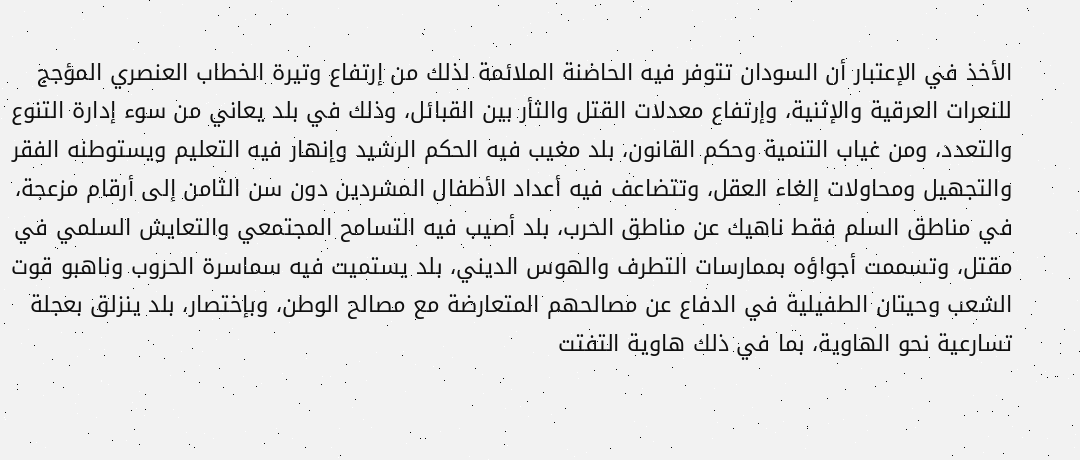الأخذ في الإعتبار أن السودان تتوفر فيه الحاضنة الملائمة لذلك من إرتفاع وتيرة الخطاب العنصري المؤجج للنعرات العرقية والإثنية، وإرتفاع معدلات القتل والثأر بين القبائل، وذلك في بلد يعاني من سوء إدارة التنوع والتعدد، ومن غياب التنمية وحكم القانون، بلد مغيب فيه الحكم الرشيد وإنهار فيه التعليم ويستوطنه الفقر والتجهيل ومحاولات إلغاء العقل، وتتضاعف فيه أعداد الأطفال المشردين دون سن الثامن إلى أرقام مزعجة، في مناطق السلم فقط ناهيك عن مناطق الحرب، بلد أصيب فيه التسامح المجتمعي والتعايش السلمي في مقتل، وتسممت أجواؤه بممارسات التطرف والهوس الديني، بلد يستميت فيه سماسرة الحروب وناهبو قوت الشعب وحيتان الطفيلية في الدفاع عن مصالحهم المتعارضة مع مصالح الوطن، وبإختصار، بلد ينزلق بعجلة تسارعية نحو الهاوية، بما في ذلك هاوية التفتت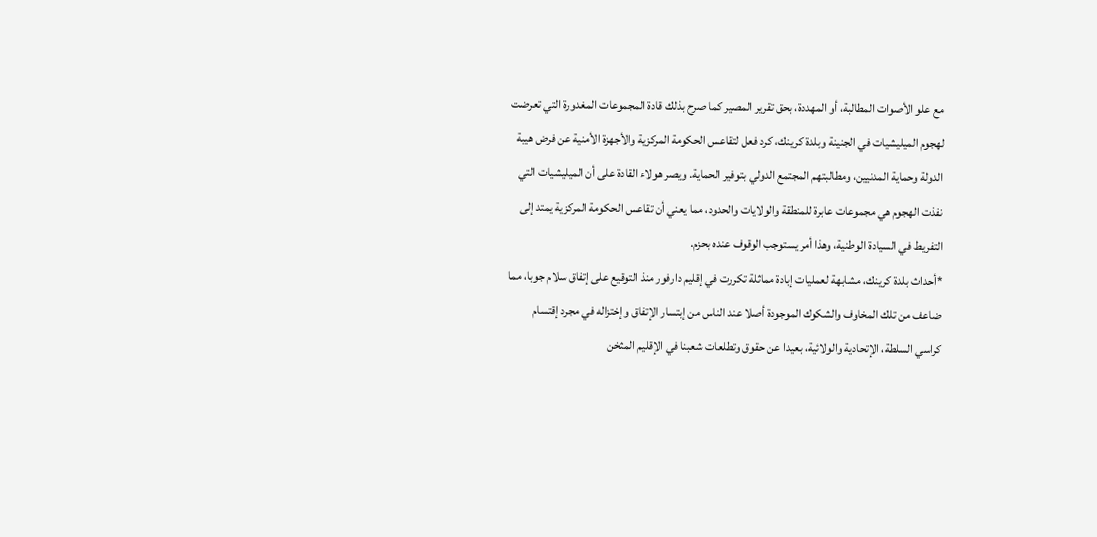مع علو الأصوات المطالبة، أو المهددة، بحق تقرير المصير كما صرح بذلك قادة المجموعات المغدورة التي تعرضت لهجوم الميليشيات في الجنينة وبلدة كرينك، كرد فعل لتقاعس الحكومة المركزية والأجهزة الأمنية عن فرض هيبة الدولة وحماية المدنيين، ومطالبتهم المجتمع الدولي بتوفير الحماية. ويصر هولاء القادة على أن الميليشيات التي نفذت الهجوم هي مجموعات عابرة للمنطقة والولايات والحدود، مما يعني أن تقاعس الحكومة المركزية يمتد إلى التفريط في السيادة الوطنية، وهذا أمر يستوجب الوقوف عنده بحزم.
*أحداث بلدة كرينك، مشابهة لعمليات إبادة مماثلة تكررت في إقليم دارفور منذ التوقيع على إتفاق سلام جوبا، مما ضاعف من تلك المخاوف والشكوك الموجودة أصلا عند الناس من إبتسار الإتفاق وإختزاله في مجرد إقتسام كراسي السلطة، الإتحادية والولائية، بعيدا عن حقوق وتطلعات شعبنا في الإقليم المثخن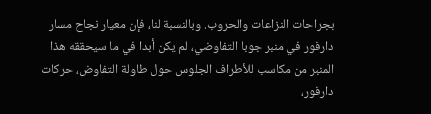بجراحات النزاعات والحروب. وبالنسبة لنا، فإن معيار نجاح مسار دارفور في منبر جوبا التفاوضي، لم يكن أبدا في ما سيحققه هذا المنبر من مكاسب للأطراف الجلوس حول طاولة التفاوض، حركات دارفور،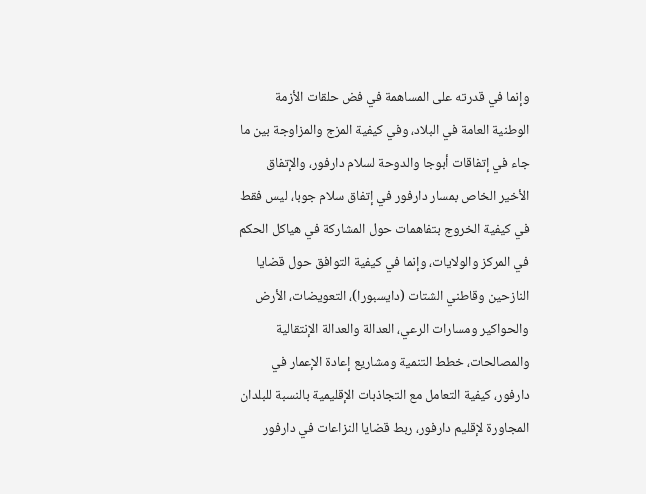وإنما في قدرته على المساهمة في فض حلقات الأزمة الوطنية العامة في البلاد، وفي كيفية المزج والمزاوجة بين ما جاء في إتفاقات أبوجا والدوحة لسلام دارفور، والإتفاق الأخير الخاص بمسار دارفور في إتفاق سلام جوبا، ليس فقط في كيفية الخروج بتفاهمات حول المشاركة في هياكل الحكم في المركز والولايات، وإنما في كيفية التوافق حول قضايا النازحين وقاطني الشتات (دايسبورا)، التعويضات، الأرض والحواكير ومسارات الرعي، العدالة والعدالة الإنتقالية والمصالحات، خطط التنمية ومشاريع إعادة الإعمار في دارفور، كيفية التعامل مع التجاذبات الإقليمية بالنسبة للبلدان المجاورة لإقليم دارفور، ربط قضايا النزاعات في دارفور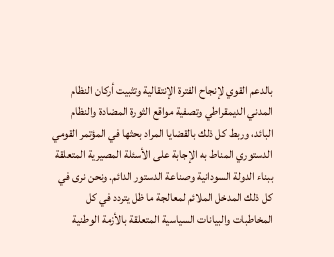بالدعم القوي لإنجاح الفترة الإنتقالية وتثبيت أركان النظام المدني الديمقراطي وتصفية مواقع الثورة المضادة والنظام البائد، وربط كل ذلك بالقضايا المراد بحثها في المؤتمر القومي الدستوري المناط به الإجابة على الأسئلة المصيرية المتعلقة ببناء الدولة السودانية وصناعة الدستور الدائم. ونحن نرى في كل ذلك المدخل الملائم لمعالجة ما ظل يتردد في كل المخاطبات والبيانات السياسية المتعلقة بالأزمة الوطنية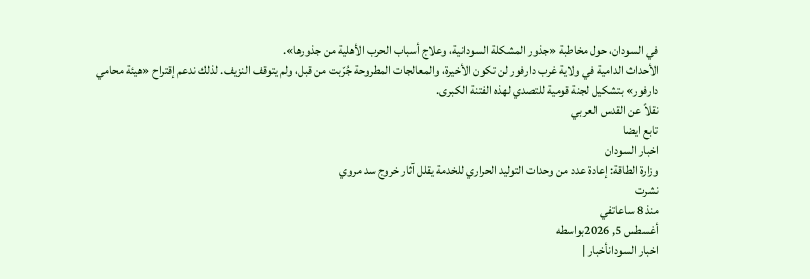في السودان، حول مخاطبة «جذور المشكلة السودانية، وعلاج أسباب الحرب الأهلية من جذورها».
الأحداث الدامية في ولاية غرب دارفور لن تكون الأخيرة، والمعالجات المطروحة جُرّبت من قبل، ولم يتوقف النزيف. لذلك ندعم إقتراح «هيئة محامي دارفور» بتشكيل لجنة قومية للتصدي لهذه الفتنة الكبرى.
نقلاً عن القدس العربي
تابع ايضا
اخبار السودان
وزارة الطاقة: إعادة عدد من وحدات التوليد الحراري للخدمة يقلل آثار خروج سد مروي
نشرت
منذ 8 ساعاتفي
أغسطس 5, 2026بواسطه
اخبار السودانأخبار |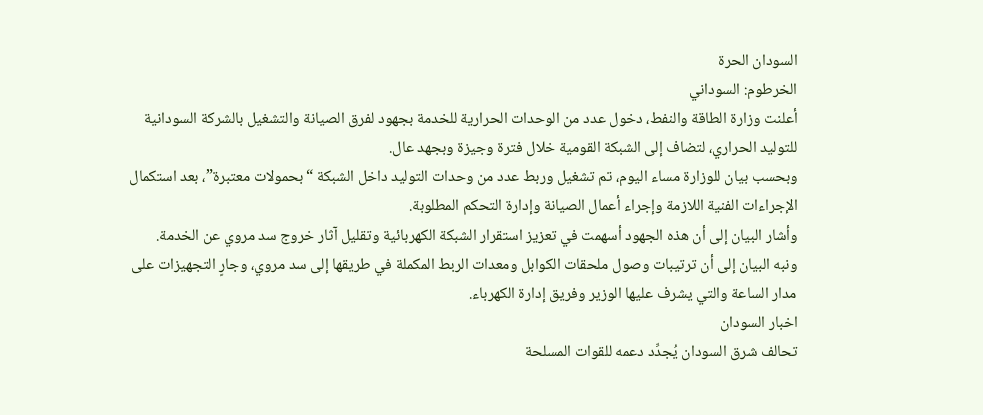السودان الحرة
الخرطوم: السوداني
أعلنت وزارة الطاقة والنفط، دخول عدد من الوحدات الحرارية للخدمة بجهود لفرق الصيانة والتشغيل بالشركة السودانية للتوليد الحراري، لتضاف إلى الشبكة القومية خلال فترة وجيزة وبجهد عال.
وبحسب بيان للوزارة مساء اليوم، تم تشغيل وربط عدد من وحدات التوليد داخل الشبكة “بحمولات معتبرة”، بعد استكمال الإجراءات الفنية اللازمة وإجراء أعمال الصيانة وإدارة التحكم المطلوبة.
وأشار البيان إلى أن هذه الجهود أسهمت في تعزيز استقرار الشبكة الكهربائية وتقليل آثار خروج سد مروي عن الخدمة.
ونبه البيان إلى أن ترتيبات وصول ملحقات الكوابل ومعدات الربط المكملة في طريقها إلى سد مروي، وجارٍ التجهيزات على مدار الساعة والتي يشرف عليها الوزير وفريق إدارة الكهرباء.
اخبار السودان
تحالف شرق السودان يُجدِّد دعمه للقوات المسلحة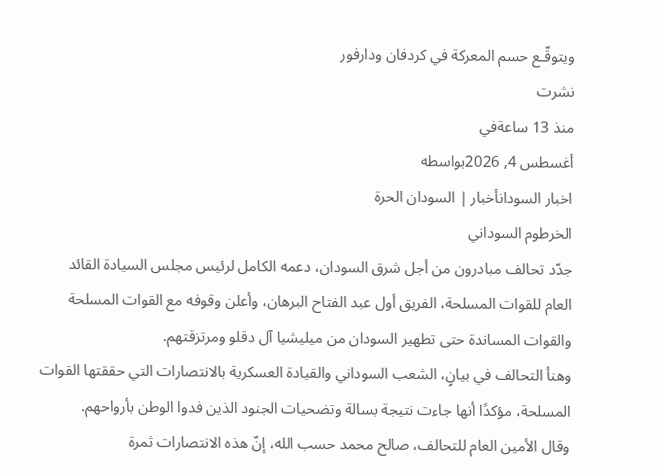ويتوقّـع حسم المعركة في كردفان ودارفور
نشرت
منذ 13 ساعةفي
أغسطس 4, 2026بواسطه
اخبار السودانأخبار | السودان الحرة
الخرطوم السوداني
جدّد تحالف مبادرون من أجل شرق السودان، دعمه الكامل لرئيس مجلس السيادة القائد العام للقوات المسلحة، الفريق أول عبد الفتاح البرهان، وأعلن وقوفه مع القوات المسلحة والقوات المساندة حتى تطهير السودان من ميليشيا آل دقلو ومرتزقتهم.
وهنأ التحالف في بيانٍ، الشعب السوداني والقيادة العسكرية بالانتصارات التي حققتها القوات المسلحة، مؤكدًا أنها جاءت نتيجة بسالة وتضحيات الجنود الذين فدوا الوطن بأرواحهم.
وقال الأمين العام للتحالف، صالح محمد حسب الله، إنّ هذه الانتصارات ثمرة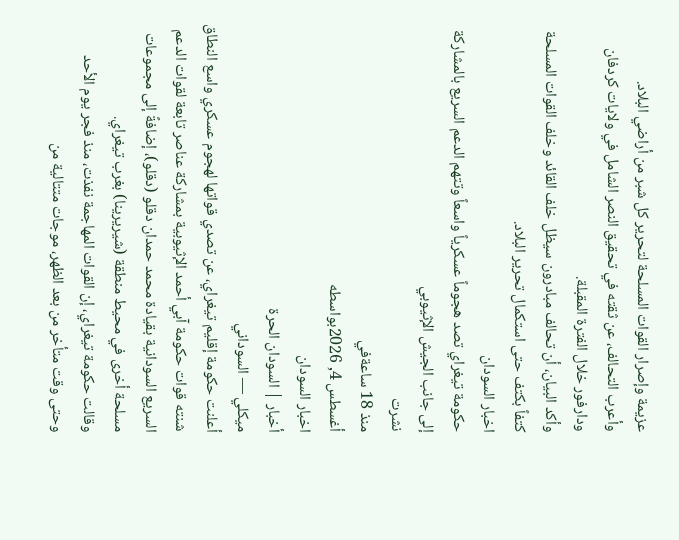عزيمة وإصرار القوات المسلحة لتحرير كل شبر من أراضي البلاد.
وأعرب التحالف، عن ثقته في تحقيق النصر الشامل في ولايات كردفان ودارفور خلال الفترة المقبلة.
وأكد البيان، أن تحالف مبادرون سيظل خلف القائد وخلف القوات المسلحة كتفاً بكتف حتى استكمال تحرير البلاد.
اخبار السودان
حكومة تيغراي تصد هجوماً عسكرياً واسعاً وتتهم الدعم السريع بالمشاركة إلى جانب الجيش الإثيوبي
نشرت
منذ 18 ساعةفي
أغسطس 4, 2026بواسطه
اخبار السودان
أخبار | السودان الحرة
ميكلي — السوداني
أعلنت حكومة إقليم تيغراي، عن تصدي قواتها لهجوم عسكري واسع النطاق شنته قوات حكومة آبي أحمد الإثيوبية بمشاركة عناصر تابعة لقوات الدعم السريع السودانية بقيادة محمد حمدان دقلو (دقلو)، إضافةً إلى مجموعات مسلحة أخرى في محيط منطقة (شيريرينا) بغرب تيغراي.
وقالت حكومة تيغراي، إن القوات المهاجمة نفذت، منذ فجر يوم الأحد وحتى وقت متأخر من بعد الظهر، موجات متتالية من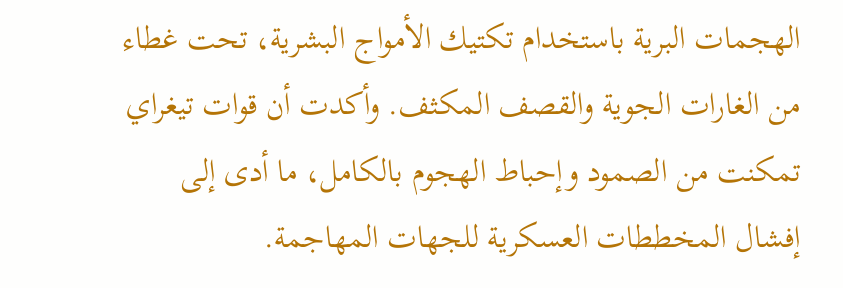الهجمات البرية باستخدام تكتيك الأمواج البشرية، تحت غطاء من الغارات الجوية والقصف المكثف. وأكدت أن قوات تيغراي تمكنت من الصمود وإحباط الهجوم بالكامل، ما أدى إلى إفشال المخططات العسكرية للجهات المهاجمة.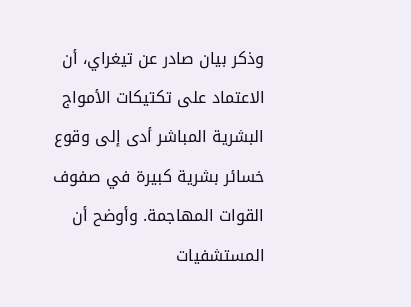وذكر بيان صادر عن تيغراي، أن الاعتماد على تكتيكات الأمواج البشرية المباشر أدى إلى وقوع خسائر بشرية كبيرة في صفوف القوات المهاجمة. وأوضح أن المستشفيات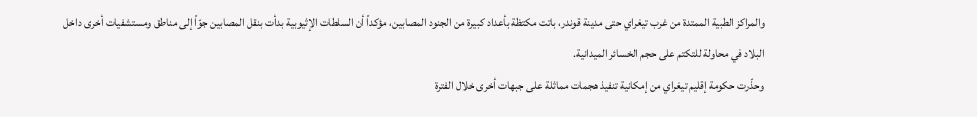والمراكز الطبية الممتدة من غرب تيغراي حتى مدينة قوندر، باتت مكتظة بأعداد كبيرة من الجنود المصابين، مؤكداً أن السلطات الإثيوبية بدأت بنقل المصابين جوّاً إلى مناطق ومستشفيات أخرى داخل البلاد في محاولة للتكتم على حجم الخسائر الميدانية.
وحذّرت حكومة إقليم تيغراي من إمكانية تنفيذ هجمات مماثلة على جبهات أخرى خلال الفترة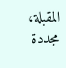المقبلة، مجددة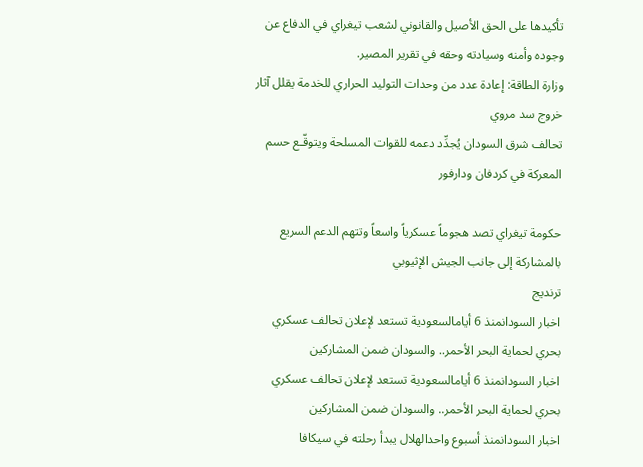تأكيدها على الحق الأصيل والقانوني لشعب تيغراي في الدفاع عن وجوده وأمنه وسيادته وحقه في تقرير المصير.
وزارة الطاقة: إعادة عدد من وحدات التوليد الحراري للخدمة يقلل آثار خروج سد مروي
تحالف شرق السودان يُجدِّد دعمه للقوات المسلحة ويتوقّـع حسم المعركة في كردفان ودارفور

حكومة تيغراي تصد هجوماً عسكرياً واسعاً وتتهم الدعم السريع بالمشاركة إلى جانب الجيش الإثيوبي
ترنديج
اخبار السودانمنذ 6 أيامالسعودية تستعد لإعلان تحالف عسكري بحري لحماية البحر الأحمر.. والسودان ضمن المشاركين
اخبار السودانمنذ 6 أيامالسعودية تستعد لإعلان تحالف عسكري بحري لحماية البحر الأحمر.. والسودان ضمن المشاركين
اخبار السودانمنذ أسبوع واحدالهلال يبدأ رحلته في سيكافا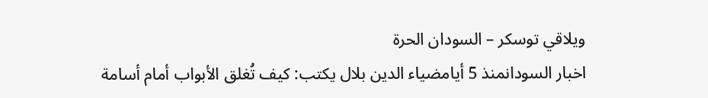ويلاقي توسكر – السودان الحرة
اخبار السودانمنذ 5 أيامضياء الدين بلال يكتب: كيف تُغلق الأبواب أمام أسامة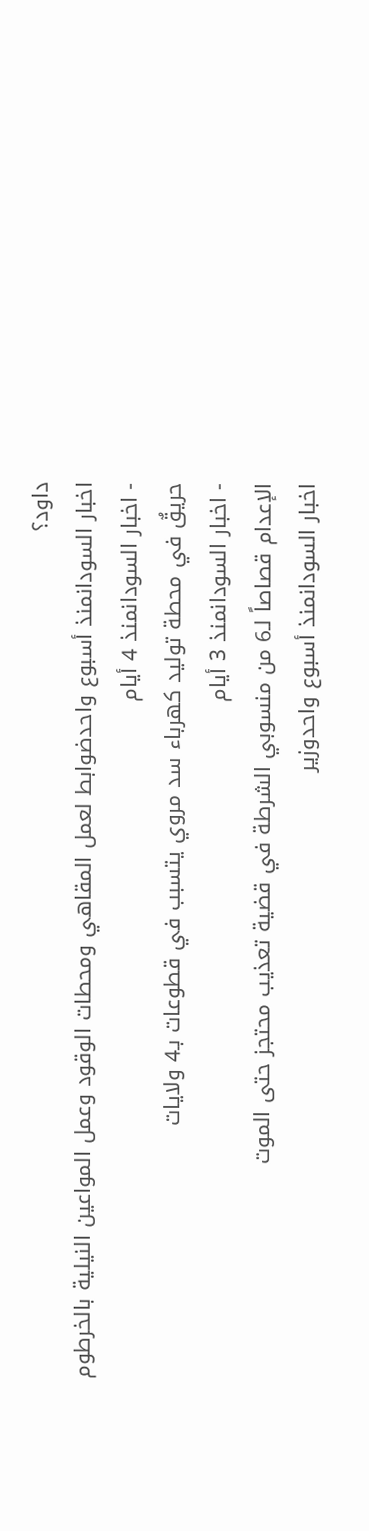داود؟
اخبار السودانمنذ أسبوع واحدضوابط لعمل المقاهي ومحطات الوقود وعمل المواعين النيلية بالخرطوم
- اخبار السودانمنذ 4 أيام
حريقٌ في محطة توليد كهرباء سد مروي يتسبب في قطوعات بـ4 ولايات
- اخبار السودانمنذ 3 أيام
الإعدام قصاصاً لـ6 من منسوبي الشرطة في قضية تعذيب محتجز حتى الموت
اخبار السودانمنذ أسبوع واحدوزير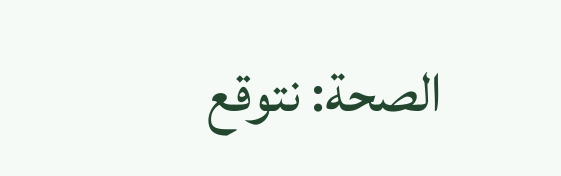الصحة: نتوقع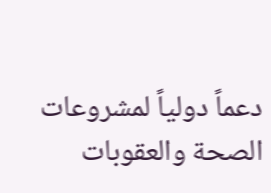دعماً دولياً لمشروعات الصحة والعقوبات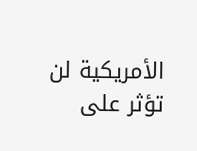الأمريكية لن تؤثر على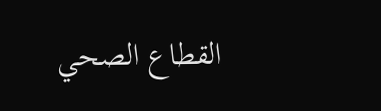القطاع الصحي